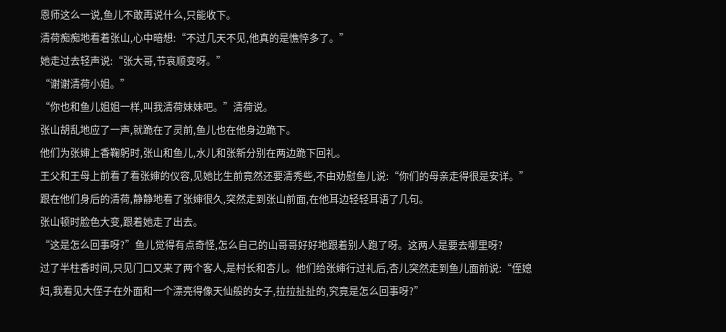恩师这么一说,鱼儿不敢再说什么,只能收下。
清荷痴痴地看着张山,心中暗想:“不过几天不见,他真的是憔悴多了。”
她走过去轻声说:“张大哥,节哀顺变呀。”
“谢谢清荷小姐。”
“你也和鱼儿姐姐一样,叫我清荷妹妹吧。”清荷说。
张山胡乱地应了一声,就跪在了灵前,鱼儿也在他身边跪下。
他们为张婶上香鞠躬时,张山和鱼儿,水儿和张新分别在两边跪下回礼。
王父和王母上前看了看张婶的仪容,见她比生前竟然还要清秀些,不由劝慰鱼儿说:“你们的母亲走得很是安详。”
跟在他们身后的清荷,静静地看了张婶很久,突然走到张山前面,在他耳边轻轻耳语了几句。
张山顿时脸色大变,跟着她走了出去。
“这是怎么回事呀?”鱼儿觉得有点奇怪,怎么自己的山哥哥好好地跟着别人跑了呀。这两人是要去哪里呀?
过了半柱香时间,只见门口又来了两个客人,是村长和杏儿。他们给张婶行过礼后,杏儿突然走到鱼儿面前说:“侄媳妇,我看见大侄子在外面和一个漂亮得像天仙般的女子,拉拉扯扯的,究竟是怎么回事呀?”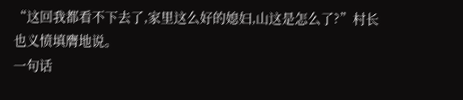“这回我都看不下去了,家里这么好的媳妇,山这是怎么了?”村长也义愤填膺地说。
一句话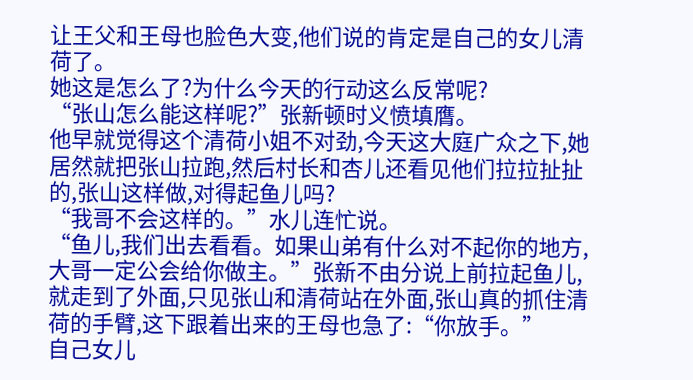让王父和王母也脸色大变,他们说的肯定是自己的女儿清荷了。
她这是怎么了?为什么今天的行动这么反常呢?
“张山怎么能这样呢?”张新顿时义愤填膺。
他早就觉得这个清荷小姐不对劲,今天这大庭广众之下,她居然就把张山拉跑,然后村长和杏儿还看见他们拉拉扯扯的,张山这样做,对得起鱼儿吗?
“我哥不会这样的。”水儿连忙说。
“鱼儿,我们出去看看。如果山弟有什么对不起你的地方,大哥一定公会给你做主。”张新不由分说上前拉起鱼儿,就走到了外面,只见张山和清荷站在外面,张山真的抓住清荷的手臂,这下跟着出来的王母也急了:“你放手。”
自己女儿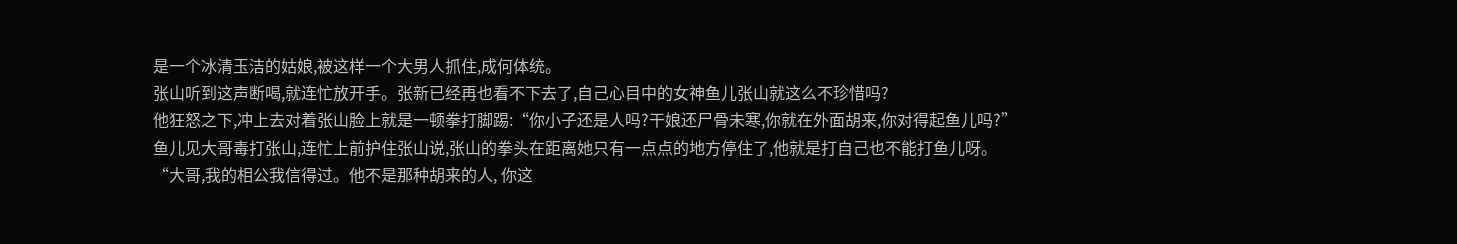是一个冰清玉洁的姑娘,被这样一个大男人抓住,成何体统。
张山听到这声断喝,就连忙放开手。张新已经再也看不下去了,自己心目中的女神鱼儿张山就这么不珍惜吗?
他狂怒之下,冲上去对着张山脸上就是一顿拳打脚踢:“你小子还是人吗?干娘还尸骨未寒,你就在外面胡来,你对得起鱼儿吗?”
鱼儿见大哥毒打张山,连忙上前护住张山说,张山的拳头在距离她只有一点点的地方停住了,他就是打自己也不能打鱼儿呀。
“大哥,我的相公我信得过。他不是那种胡来的人, 你这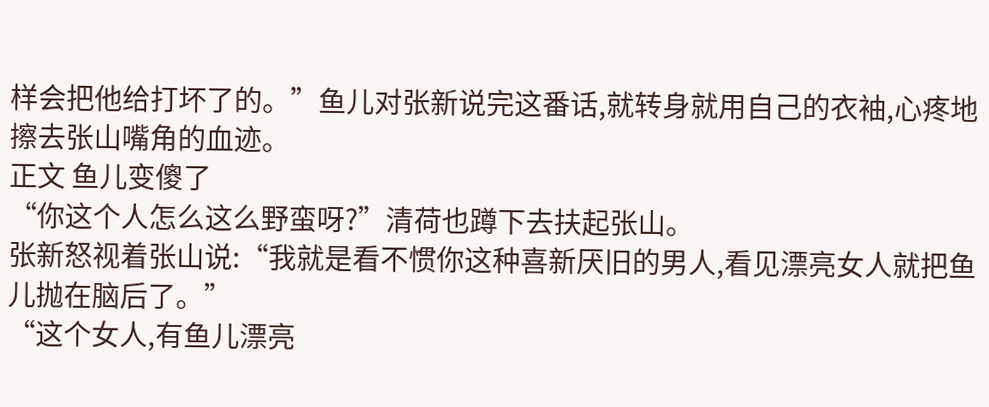样会把他给打坏了的。”鱼儿对张新说完这番话,就转身就用自己的衣袖,心疼地擦去张山嘴角的血迹。
正文 鱼儿变傻了
“你这个人怎么这么野蛮呀?”清荷也蹲下去扶起张山。
张新怒视着张山说:“我就是看不惯你这种喜新厌旧的男人,看见漂亮女人就把鱼儿抛在脑后了。”
“这个女人,有鱼儿漂亮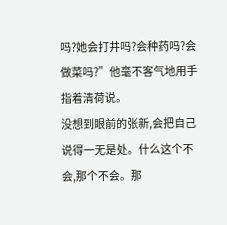吗?她会打井吗?会种药吗?会做菜吗?”他毫不客气地用手指着清荷说。
没想到眼前的张新,会把自己说得一无是处。什么这个不会,那个不会。那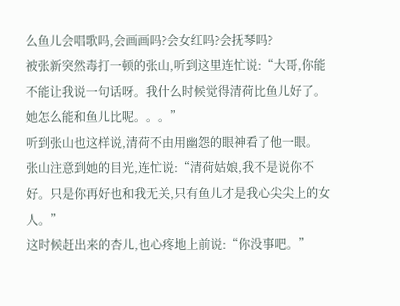么鱼儿会唱歌吗,会画画吗?会女红吗?会抚琴吗?
被张新突然毒打一顿的张山,听到这里连忙说:“大哥,你能不能让我说一句话呀。我什么时候觉得清荷比鱼儿好了。她怎么能和鱼儿比呢。。。”
听到张山也这样说,清荷不由用幽怨的眼神看了他一眼。
张山注意到她的目光,连忙说:“清荷姑娘,我不是说你不好。只是你再好也和我无关,只有鱼儿才是我心尖尖上的女人。”
这时候赶出来的杏儿,也心疼地上前说:“你没事吧。”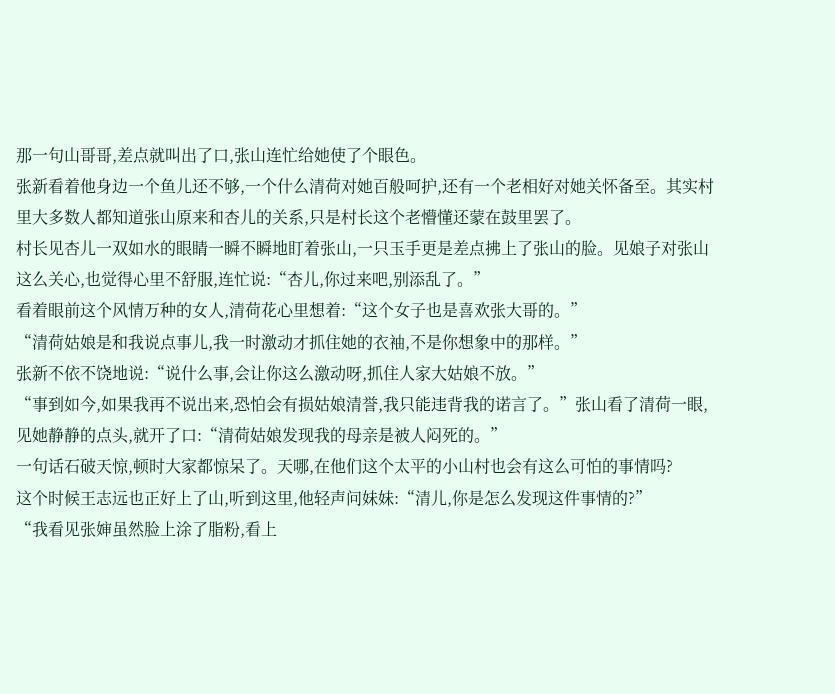那一句山哥哥,差点就叫出了口,张山连忙给她使了个眼色。
张新看着他身边一个鱼儿还不够,一个什么清荷对她百般呵护,还有一个老相好对她关怀备至。其实村里大多数人都知道张山原来和杏儿的关系,只是村长这个老懵懂还蒙在鼓里罢了。
村长见杏儿一双如水的眼睛一瞬不瞬地盯着张山,一只玉手更是差点拂上了张山的脸。见娘子对张山这么关心,也觉得心里不舒服,连忙说:“杏儿,你过来吧,别添乱了。”
看着眼前这个风情万种的女人,清荷花心里想着:“这个女子也是喜欢张大哥的。”
“清荷姑娘是和我说点事儿,我一时激动才抓住她的衣袖,不是你想象中的那样。”
张新不依不饶地说:“说什么事,会让你这么激动呀,抓住人家大姑娘不放。”
“事到如今,如果我再不说出来,恐怕会有损姑娘清誉,我只能违背我的诺言了。”张山看了清荷一眼,见她静静的点头,就开了口:“清荷姑娘发现我的母亲是被人闷死的。”
一句话石破天惊,顿时大家都惊呆了。天哪,在他们这个太平的小山村也会有这么可怕的事情吗?
这个时候王志远也正好上了山,听到这里,他轻声问妹妹:“清儿,你是怎么发现这件事情的?”
“我看见张婶虽然脸上涂了脂粉,看上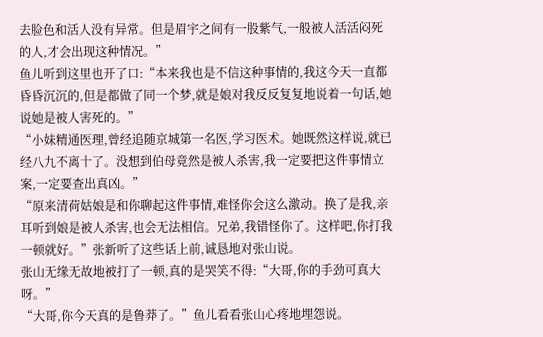去脸色和活人没有异常。但是眉宇之间有一股紫气,一般被人活活闷死的人,才会出现这种情况。”
鱼儿听到这里也开了口:“本来我也是不信这种事情的,我这今天一直都昏昏沉沉的,但是都做了同一个梦,就是娘对我反反复复地说着一句话,她说她是被人害死的。”
“小妹精通医理,曾经追随京城第一名医,学习医术。她既然这样说,就已经八九不离十了。没想到伯母竟然是被人杀害,我一定要把这件事情立案,一定要查出真凶。”
“原来清荷姑娘是和你聊起这件事情,难怪你会这么激动。换了是我,亲耳听到娘是被人杀害,也会无法相信。兄弟,我错怪你了。这样吧,你打我一顿就好。”张新听了这些话上前,诚恳地对张山说。
张山无缘无故地被打了一顿,真的是哭笑不得:“大哥,你的手劲可真大呀。”
“大哥,你今天真的是鲁莽了。”鱼儿看看张山心疼地埋怨说。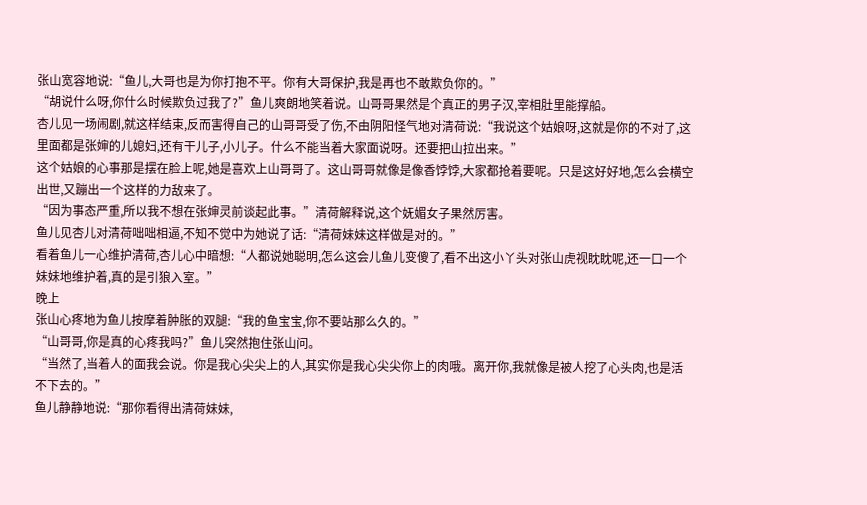张山宽容地说:“鱼儿,大哥也是为你打抱不平。你有大哥保护,我是再也不敢欺负你的。”
“胡说什么呀,你什么时候欺负过我了?”鱼儿爽朗地笑着说。山哥哥果然是个真正的男子汉,宰相肚里能撑船。
杏儿见一场闹剧,就这样结束,反而害得自己的山哥哥受了伤,不由阴阳怪气地对清荷说:“我说这个姑娘呀,这就是你的不对了,这里面都是张婶的儿媳妇,还有干儿子,小儿子。什么不能当着大家面说呀。还要把山拉出来。”
这个姑娘的心事那是摆在脸上呢,她是喜欢上山哥哥了。这山哥哥就像是像香饽饽,大家都抢着要呢。只是这好好地,怎么会横空出世,又蹦出一个这样的力敌来了。
“因为事态严重,所以我不想在张婶灵前谈起此事。”清荷解释说,这个妩媚女子果然厉害。
鱼儿见杏儿对清荷咄咄相逼,不知不觉中为她说了话:“清荷妹妹这样做是对的。”
看着鱼儿一心维护清荷,杏儿心中暗想:“人都说她聪明,怎么这会儿鱼儿变傻了,看不出这小丫头对张山虎视眈眈呢,还一口一个妹妹地维护着,真的是引狼入室。”
晚上
张山心疼地为鱼儿按摩着肿胀的双腿:“我的鱼宝宝,你不要站那么久的。”
“山哥哥,你是真的心疼我吗?”鱼儿突然抱住张山问。
“当然了,当着人的面我会说。你是我心尖尖上的人,其实你是我心尖尖你上的肉哦。离开你,我就像是被人挖了心头肉,也是活不下去的。”
鱼儿静静地说:“那你看得出清荷妹妹,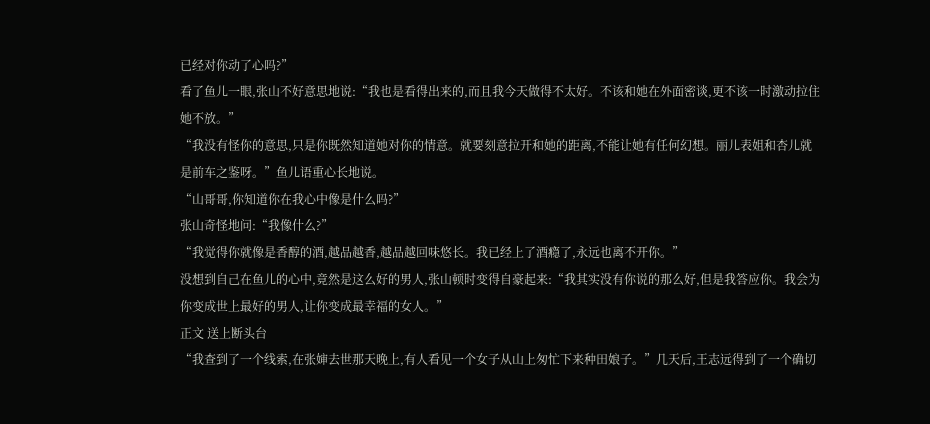已经对你动了心吗?”
看了鱼儿一眼,张山不好意思地说:“我也是看得出来的,而且我今天做得不太好。不该和她在外面密谈,更不该一时激动拉住她不放。”
“我没有怪你的意思,只是你既然知道她对你的情意。就要刻意拉开和她的距离,不能让她有任何幻想。丽儿表姐和杏儿就是前车之鉴呀。”鱼儿语重心长地说。
“山哥哥,你知道你在我心中像是什么吗?”
张山奇怪地问:“我像什么?”
“我觉得你就像是香醇的酒,越品越香,越品越回味悠长。我已经上了酒瘾了,永远也离不开你。”
没想到自己在鱼儿的心中,竟然是这么好的男人,张山顿时变得自豪起来:“我其实没有你说的那么好,但是我答应你。我会为你变成世上最好的男人,让你变成最幸福的女人。”
正文 送上断头台
“我查到了一个线索,在张婶去世那天晚上,有人看见一个女子从山上匆忙下来种田娘子。”几天后,王志远得到了一个确切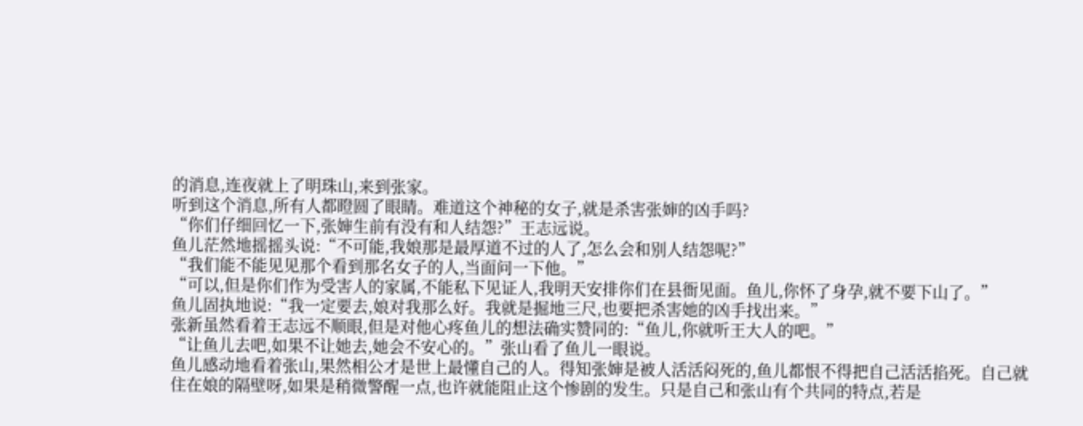的消息,连夜就上了明珠山,来到张家。
听到这个消息,所有人都瞪圆了眼睛。难道这个神秘的女子,就是杀害张婶的凶手吗?
“你们仔细回忆一下,张婶生前有没有和人结怨?”王志远说。
鱼儿茫然地摇摇头说:“不可能,我娘那是最厚道不过的人了,怎么会和别人结怨呢?”
“我们能不能见见那个看到那名女子的人,当面问一下他。”
“可以,但是你们作为受害人的家属,不能私下见证人,我明天安排你们在县衙见面。鱼儿,你怀了身孕,就不要下山了。”
鱼儿固执地说:“我一定要去,娘对我那么好。我就是掘地三尺,也要把杀害她的凶手找出来。”
张新虽然看着王志远不顺眼,但是对他心疼鱼儿的想法确实赞同的:“鱼儿,你就听王大人的吧。”
“让鱼儿去吧,如果不让她去,她会不安心的。”张山看了鱼儿一眼说。
鱼儿感动地看着张山,果然相公才是世上最懂自己的人。得知张婶是被人活活闷死的,鱼儿都恨不得把自己活活掐死。自己就住在娘的隔壁呀,如果是稍微警醒一点,也许就能阻止这个惨剧的发生。只是自己和张山有个共同的特点,若是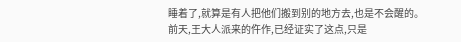睡着了,就算是有人把他们搬到别的地方去,也是不会醒的。
前天,王大人派来的仵作,已经证实了这点,只是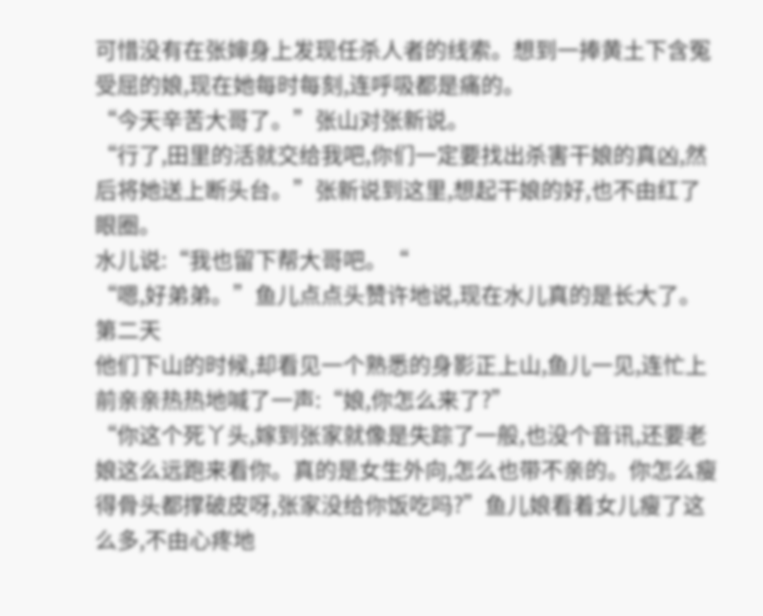可惜没有在张婶身上发现任杀人者的线索。想到一捧黄土下含冤受屈的娘,现在她每时每刻,连呼吸都是痛的。
“今天辛苦大哥了。”张山对张新说。
“行了,田里的活就交给我吧,你们一定要找出杀害干娘的真凶,然后将她送上断头台。”张新说到这里,想起干娘的好,也不由红了眼圈。
水儿说:“我也留下帮大哥吧。“
“嗯,好弟弟。”鱼儿点点头赞许地说,现在水儿真的是长大了。
第二天
他们下山的时候,却看见一个熟悉的身影正上山,鱼儿一见,连忙上前亲亲热热地喊了一声:“娘,你怎么来了?”
“你这个死丫头,嫁到张家就像是失踪了一般,也没个音讯,还要老娘这么远跑来看你。真的是女生外向,怎么也带不亲的。你怎么瘦得骨头都撑破皮呀,张家没给你饭吃吗?”鱼儿娘看着女儿瘦了这么多,不由心疼地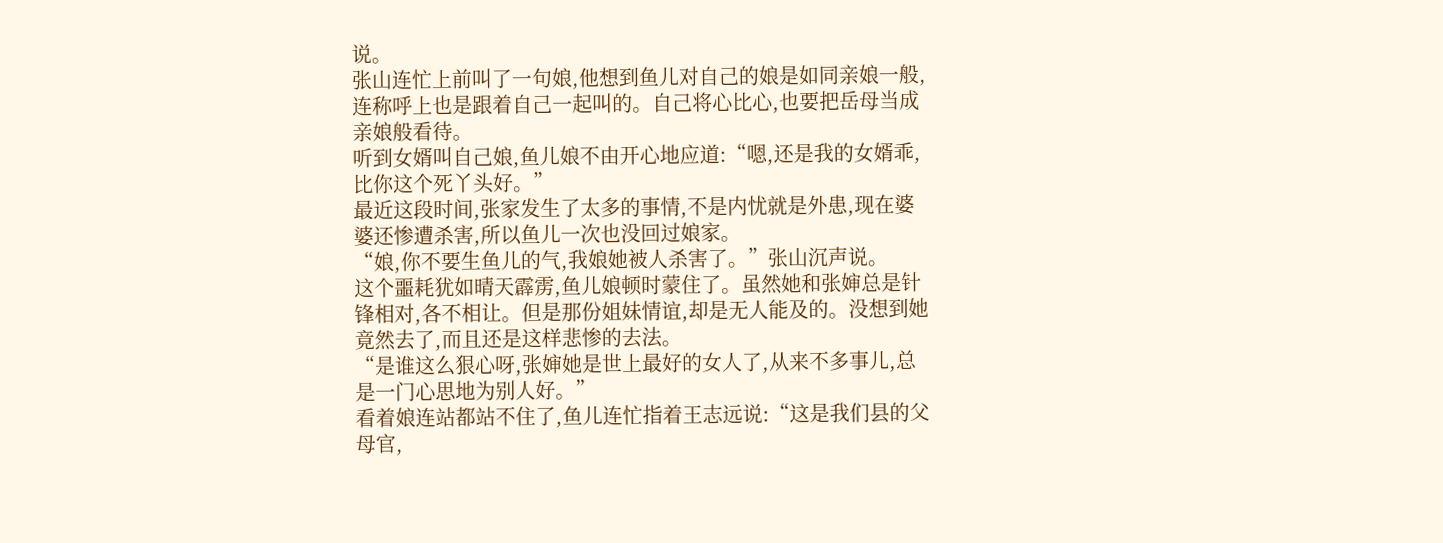说。
张山连忙上前叫了一句娘,他想到鱼儿对自己的娘是如同亲娘一般,连称呼上也是跟着自己一起叫的。自己将心比心,也要把岳母当成亲娘般看待。
听到女婿叫自己娘,鱼儿娘不由开心地应道:“嗯,还是我的女婿乖,比你这个死丫头好。”
最近这段时间,张家发生了太多的事情,不是内忧就是外患,现在婆婆还惨遭杀害,所以鱼儿一次也没回过娘家。
“娘,你不要生鱼儿的气,我娘她被人杀害了。”张山沉声说。
这个噩耗犹如晴天霹雳,鱼儿娘顿时蒙住了。虽然她和张婶总是针锋相对,各不相让。但是那份姐妹情谊,却是无人能及的。没想到她竟然去了,而且还是这样悲惨的去法。
“是谁这么狠心呀,张婶她是世上最好的女人了,从来不多事儿,总是一门心思地为别人好。”
看着娘连站都站不住了,鱼儿连忙指着王志远说:“这是我们县的父母官,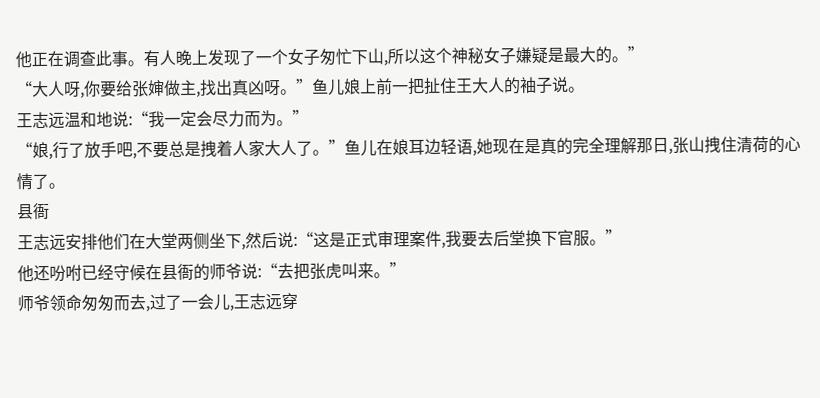他正在调查此事。有人晚上发现了一个女子匆忙下山,所以这个神秘女子嫌疑是最大的。”
“大人呀,你要给张婶做主,找出真凶呀。”鱼儿娘上前一把扯住王大人的袖子说。
王志远温和地说:“我一定会尽力而为。”
“娘,行了放手吧,不要总是拽着人家大人了。”鱼儿在娘耳边轻语,她现在是真的完全理解那日,张山拽住清荷的心情了。
县衙
王志远安排他们在大堂两侧坐下,然后说:“这是正式审理案件,我要去后堂换下官服。”
他还吩咐已经守候在县衙的师爷说:“去把张虎叫来。”
师爷领命匆匆而去,过了一会儿,王志远穿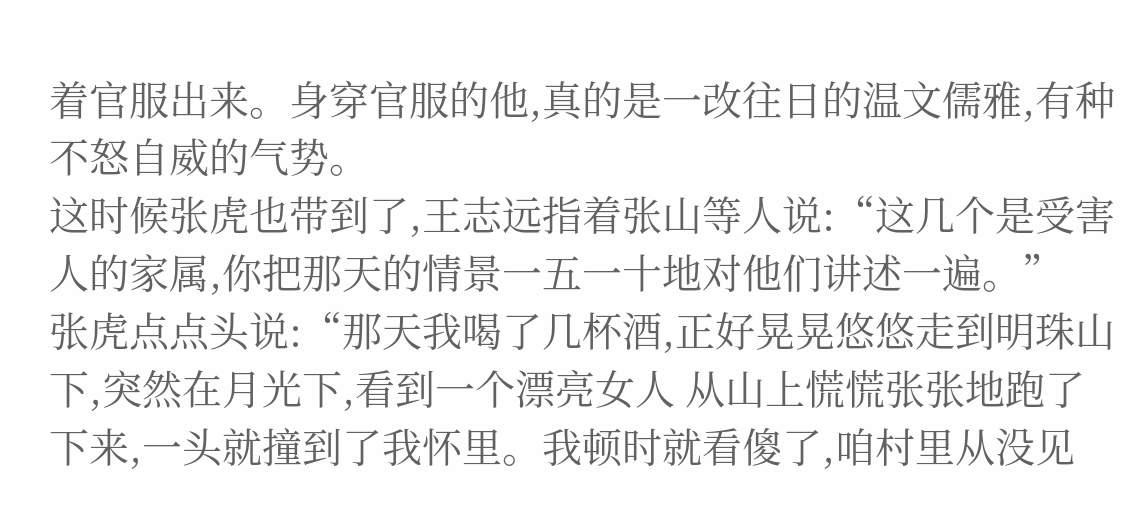着官服出来。身穿官服的他,真的是一改往日的温文儒雅,有种不怒自威的气势。
这时候张虎也带到了,王志远指着张山等人说:“这几个是受害人的家属,你把那天的情景一五一十地对他们讲述一遍。”
张虎点点头说:“那天我喝了几杯酒,正好晃晃悠悠走到明珠山下,突然在月光下,看到一个漂亮女人 从山上慌慌张张地跑了下来,一头就撞到了我怀里。我顿时就看傻了,咱村里从没见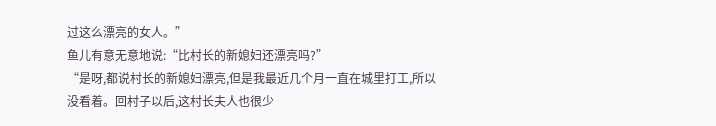过这么漂亮的女人。”
鱼儿有意无意地说:“比村长的新媳妇还漂亮吗?”
“是呀,都说村长的新媳妇漂亮,但是我最近几个月一直在城里打工,所以没看着。回村子以后,这村长夫人也很少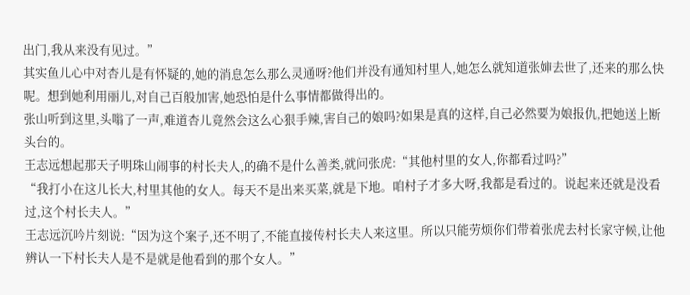出门,我从来没有见过。”
其实鱼儿心中对杏儿是有怀疑的,她的消息怎么那么灵通呀?他们并没有通知村里人,她怎么就知道张婶去世了,还来的那么快呢。想到她利用丽儿,对自己百般加害,她恐怕是什么事情都做得出的。
张山听到这里,头嗡了一声,难道杏儿竟然会这么心狠手辣,害自己的娘吗?如果是真的这样,自己必然要为娘报仇,把她送上断头台的。
王志远想起那天子明珠山闹事的村长夫人,的确不是什么善类,就问张虎:“其他村里的女人,你都看过吗?”
“我打小在这儿长大,村里其他的女人。每天不是出来买菜,就是下地。咱村子才多大呀,我都是看过的。说起来还就是没看过,这个村长夫人。”
王志远沉吟片刻说:“因为这个案子,还不明了,不能直接传村长夫人来这里。所以只能劳烦你们带着张虎去村长家守候,让他辨认一下村长夫人是不是就是他看到的那个女人。”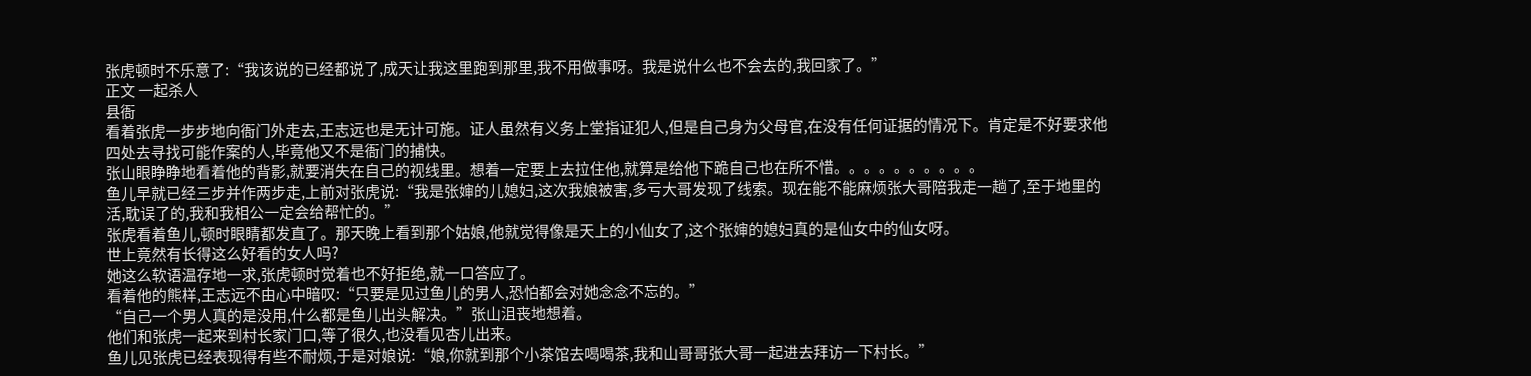张虎顿时不乐意了:“我该说的已经都说了,成天让我这里跑到那里,我不用做事呀。我是说什么也不会去的,我回家了。”
正文 一起杀人
县衙
看着张虎一步步地向衙门外走去,王志远也是无计可施。证人虽然有义务上堂指证犯人,但是自己身为父母官,在没有任何证据的情况下。肯定是不好要求他四处去寻找可能作案的人,毕竟他又不是衙门的捕快。
张山眼睁睁地看着他的背影,就要消失在自己的视线里。想着一定要上去拉住他,就算是给他下跪自己也在所不惜。。。。。。。。。。
鱼儿早就已经三步并作两步走,上前对张虎说:“我是张婶的儿媳妇,这次我娘被害,多亏大哥发现了线索。现在能不能麻烦张大哥陪我走一趟了,至于地里的活,耽误了的,我和我相公一定会给帮忙的。”
张虎看着鱼儿,顿时眼睛都发直了。那天晚上看到那个姑娘,他就觉得像是天上的小仙女了,这个张婶的媳妇真的是仙女中的仙女呀。
世上竟然有长得这么好看的女人吗?
她这么软语温存地一求,张虎顿时觉着也不好拒绝,就一口答应了。
看着他的熊样,王志远不由心中暗叹:“只要是见过鱼儿的男人,恐怕都会对她念念不忘的。”
“自己一个男人真的是没用,什么都是鱼儿出头解决。”张山沮丧地想着。
他们和张虎一起来到村长家门口,等了很久,也没看见杏儿出来。
鱼儿见张虎已经表现得有些不耐烦,于是对娘说:“娘,你就到那个小茶馆去喝喝茶,我和山哥哥张大哥一起进去拜访一下村长。”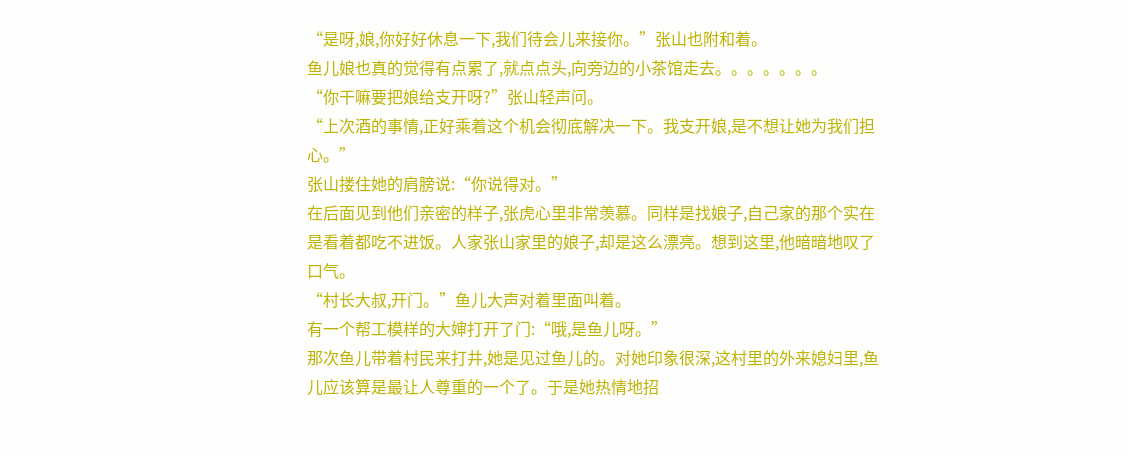“是呀,娘,你好好休息一下,我们待会儿来接你。”张山也附和着。
鱼儿娘也真的觉得有点累了,就点点头,向旁边的小茶馆走去。。。。。。。
“你干嘛要把娘给支开呀?”张山轻声问。
“上次酒的事情,正好乘着这个机会彻底解决一下。我支开娘,是不想让她为我们担心。”
张山搂住她的肩膀说:“你说得对。”
在后面见到他们亲密的样子,张虎心里非常羡慕。同样是找娘子,自己家的那个实在是看着都吃不进饭。人家张山家里的娘子,却是这么漂亮。想到这里,他暗暗地叹了口气。
“村长大叔,开门。”鱼儿大声对着里面叫着。
有一个帮工模样的大婶打开了门:“哦,是鱼儿呀。”
那次鱼儿带着村民来打井,她是见过鱼儿的。对她印象很深,这村里的外来媳妇里,鱼儿应该算是最让人尊重的一个了。于是她热情地招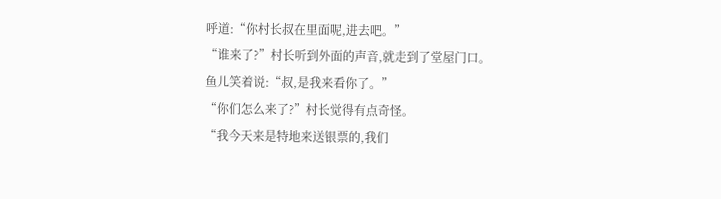呼道:“你村长叔在里面呢,进去吧。”
“谁来了?”村长听到外面的声音,就走到了堂屋门口。
鱼儿笑着说:“叔,是我来看你了。”
“你们怎么来了?”村长觉得有点奇怪。
“我今天来是特地来送银票的,我们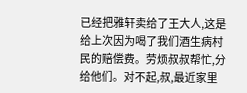已经把雅轩卖给了王大人,这是给上次因为喝了我们酒生病村民的赔偿费。劳烦叔叔帮忙,分给他们。对不起,叔,最近家里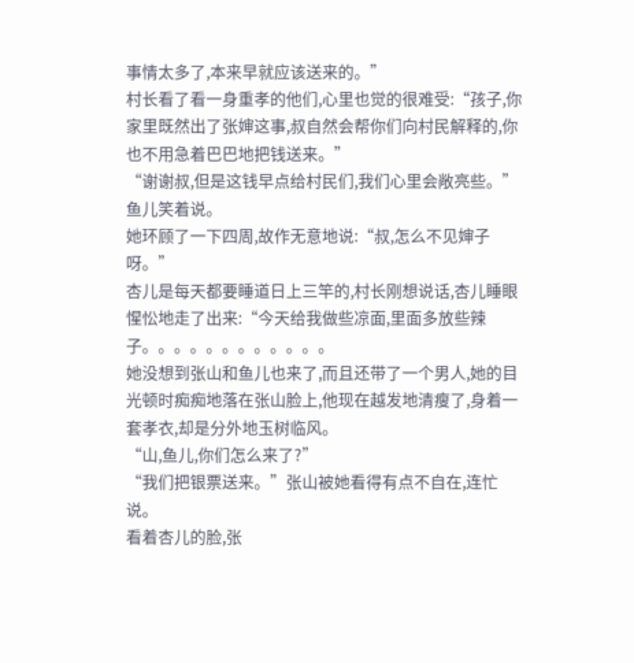事情太多了,本来早就应该送来的。”
村长看了看一身重孝的他们,心里也觉的很难受:“孩子,你家里既然出了张婶这事,叔自然会帮你们向村民解释的,你也不用急着巴巴地把钱送来。”
“谢谢叔,但是这钱早点给村民们,我们心里会敞亮些。”鱼儿笑着说。
她环顾了一下四周,故作无意地说:“叔,怎么不见婶子呀。”
杏儿是每天都要睡道日上三竿的,村长刚想说话,杏儿睡眼惺忪地走了出来:“今天给我做些凉面,里面多放些辣子。。。。。。。。。。。。
她没想到张山和鱼儿也来了,而且还带了一个男人,她的目光顿时痴痴地落在张山脸上,他现在越发地清瘦了,身着一套孝衣,却是分外地玉树临风。
“山,鱼儿,你们怎么来了?”
“我们把银票送来。”张山被她看得有点不自在,连忙说。
看着杏儿的脸,张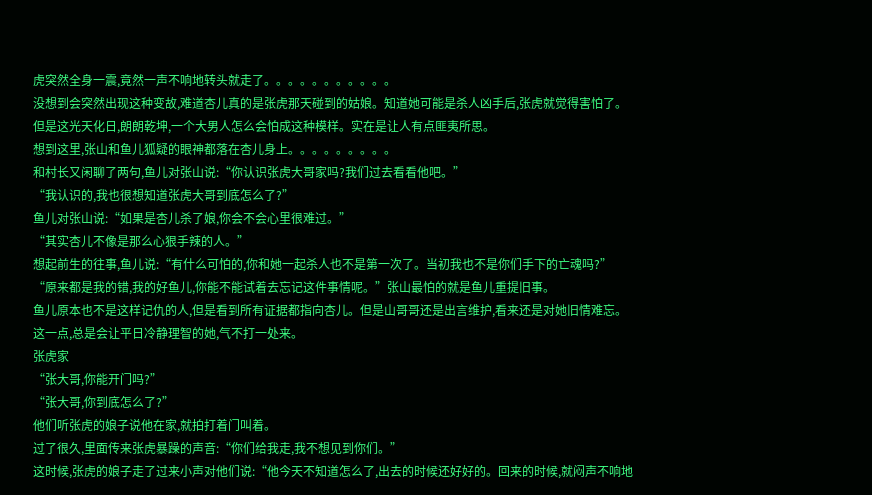虎突然全身一震,竟然一声不响地转头就走了。。。。。。。。。。。
没想到会突然出现这种变故,难道杏儿真的是张虎那天碰到的姑娘。知道她可能是杀人凶手后,张虎就觉得害怕了。但是这光天化日,朗朗乾坤,一个大男人怎么会怕成这种模样。实在是让人有点匪夷所思。
想到这里,张山和鱼儿狐疑的眼神都落在杏儿身上。。。。。。。。。
和村长又闲聊了两句,鱼儿对张山说:“你认识张虎大哥家吗?我们过去看看他吧。”
“我认识的,我也很想知道张虎大哥到底怎么了?”
鱼儿对张山说:“如果是杏儿杀了娘,你会不会心里很难过。”
“其实杏儿不像是那么心狠手辣的人。”
想起前生的往事,鱼儿说:“有什么可怕的,你和她一起杀人也不是第一次了。当初我也不是你们手下的亡魂吗?”
“原来都是我的错,我的好鱼儿,你能不能试着去忘记这件事情呢。”张山最怕的就是鱼儿重提旧事。
鱼儿原本也不是这样记仇的人,但是看到所有证据都指向杏儿。但是山哥哥还是出言维护,看来还是对她旧情难忘。这一点,总是会让平日冷静理智的她,气不打一处来。
张虎家
“张大哥,你能开门吗?”
“张大哥,你到底怎么了?”
他们听张虎的娘子说他在家,就拍打着门叫着。
过了很久,里面传来张虎暴躁的声音:“你们给我走,我不想见到你们。”
这时候,张虎的娘子走了过来小声对他们说:“他今天不知道怎么了,出去的时候还好好的。回来的时候,就闷声不响地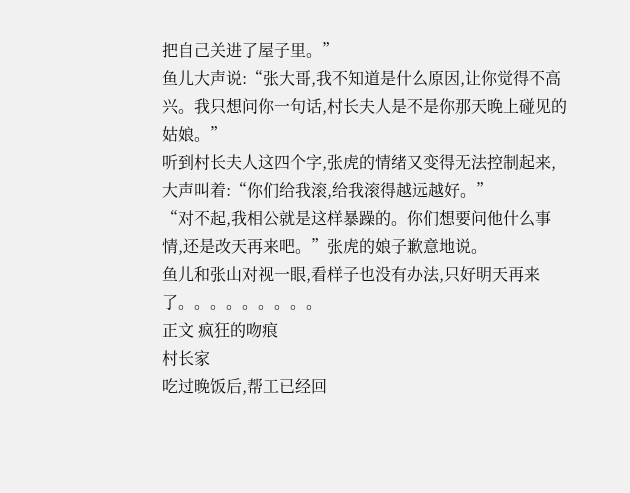把自己关进了屋子里。”
鱼儿大声说:“张大哥,我不知道是什么原因,让你觉得不高兴。我只想问你一句话,村长夫人是不是你那天晚上碰见的姑娘。”
听到村长夫人这四个字,张虎的情绪又变得无法控制起来,大声叫着:“你们给我滚,给我滚得越远越好。”
“对不起,我相公就是这样暴躁的。你们想要问他什么事情,还是改天再来吧。”张虎的娘子歉意地说。
鱼儿和张山对视一眼,看样子也没有办法,只好明天再来了。。。。。。。。。
正文 疯狂的吻痕
村长家
吃过晚饭后,帮工已经回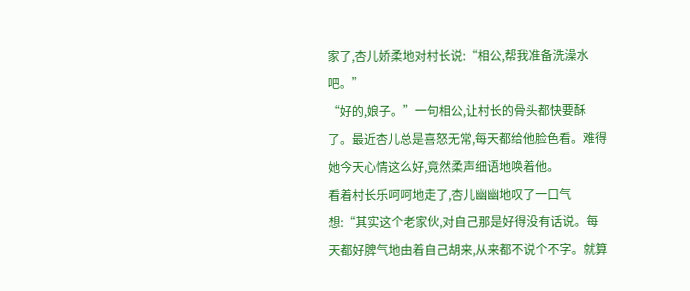家了,杏儿娇柔地对村长说:“相公,帮我准备洗澡水吧。”
“好的,娘子。”一句相公,让村长的骨头都快要酥了。最近杏儿总是喜怒无常,每天都给他脸色看。难得她今天心情这么好,竟然柔声细语地唤着他。
看着村长乐呵呵地走了,杏儿幽幽地叹了一口气想:“其实这个老家伙,对自己那是好得没有话说。每天都好脾气地由着自己胡来,从来都不说个不字。就算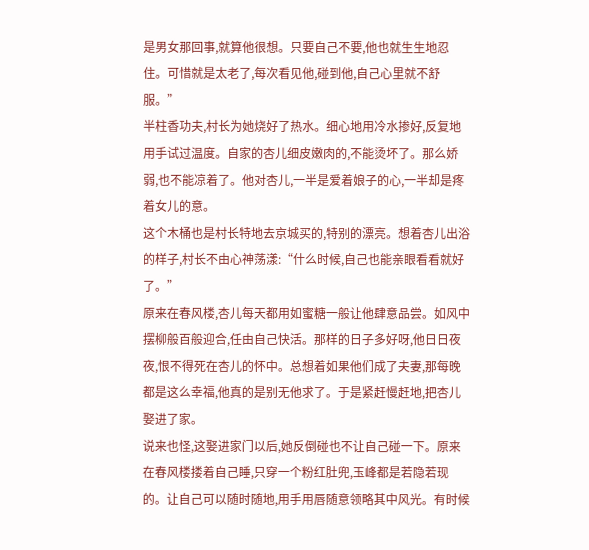是男女那回事,就算他很想。只要自己不要,他也就生生地忍住。可惜就是太老了,每次看见他,碰到他,自己心里就不舒服。”
半柱香功夫,村长为她烧好了热水。细心地用冷水掺好,反复地用手试过温度。自家的杏儿细皮嫩肉的,不能烫坏了。那么娇弱,也不能凉着了。他对杏儿,一半是爱着娘子的心,一半却是疼着女儿的意。
这个木桶也是村长特地去京城买的,特别的漂亮。想着杏儿出浴的样子,村长不由心神荡漾:“什么时候,自己也能亲眼看看就好了。”
原来在春风楼,杏儿每天都用如蜜糖一般让他肆意品尝。如风中摆柳般百般迎合,任由自己快活。那样的日子多好呀,他日日夜夜,恨不得死在杏儿的怀中。总想着如果他们成了夫妻,那每晚都是这么幸福,他真的是别无他求了。于是紧赶慢赶地,把杏儿娶进了家。
说来也怪,这娶进家门以后,她反倒碰也不让自己碰一下。原来在春风楼搂着自己睡,只穿一个粉红肚兜,玉峰都是若隐若现的。让自己可以随时随地,用手用唇随意领略其中风光。有时候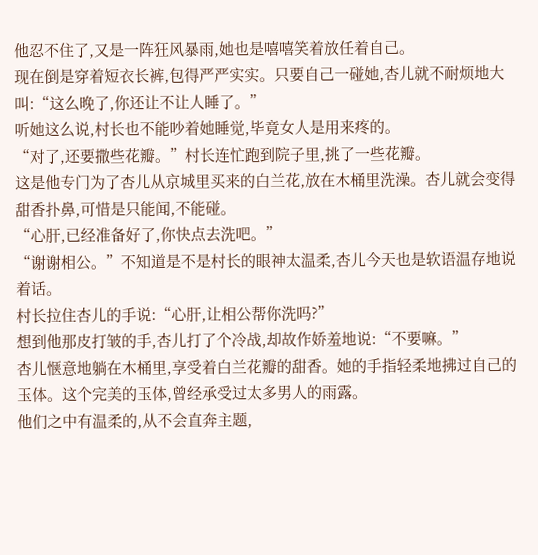他忍不住了,又是一阵狂风暴雨,她也是嘻嘻笑着放任着自己。
现在倒是穿着短衣长裤,包得严严实实。只要自己一碰她,杏儿就不耐烦地大叫:“这么晚了,你还让不让人睡了。”
听她这么说,村长也不能吵着她睡觉,毕竟女人是用来疼的。
“对了,还要撒些花瓣。”村长连忙跑到院子里,挑了一些花瓣。
这是他专门为了杏儿从京城里买来的白兰花,放在木桶里洗澡。杏儿就会变得甜香扑鼻,可惜是只能闻,不能碰。
“心肝,已经准备好了,你快点去洗吧。”
“谢谢相公。”不知道是不是村长的眼神太温柔,杏儿今天也是软语温存地说着话。
村长拉住杏儿的手说:“心肝,让相公帮你洗吗?”
想到他那皮打皱的手,杏儿打了个冷战,却故作娇羞地说:“不要嘛。”
杏儿惬意地躺在木桶里,享受着白兰花瓣的甜香。她的手指轻柔地拂过自己的玉体。这个完美的玉体,曾经承受过太多男人的雨露。
他们之中有温柔的,从不会直奔主题,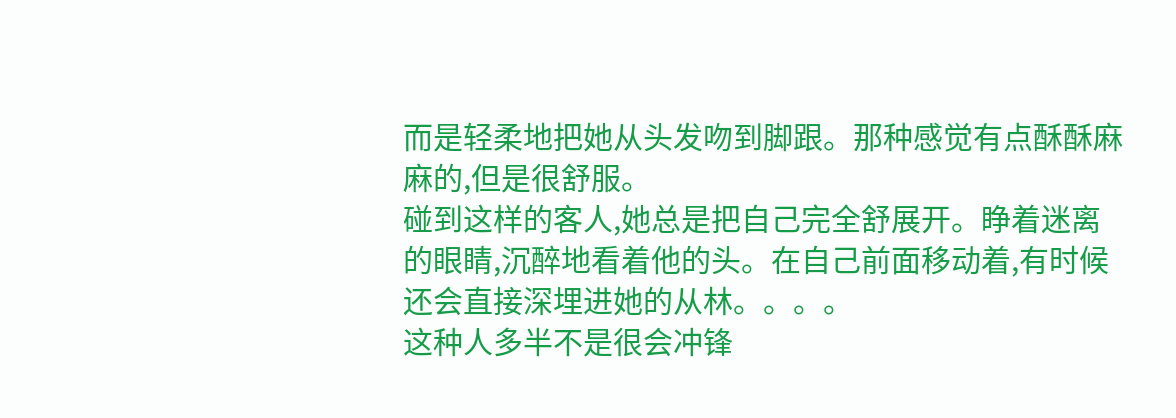而是轻柔地把她从头发吻到脚跟。那种感觉有点酥酥麻麻的,但是很舒服。
碰到这样的客人,她总是把自己完全舒展开。睁着迷离的眼睛,沉醉地看着他的头。在自己前面移动着,有时候还会直接深埋进她的从林。。。。
这种人多半不是很会冲锋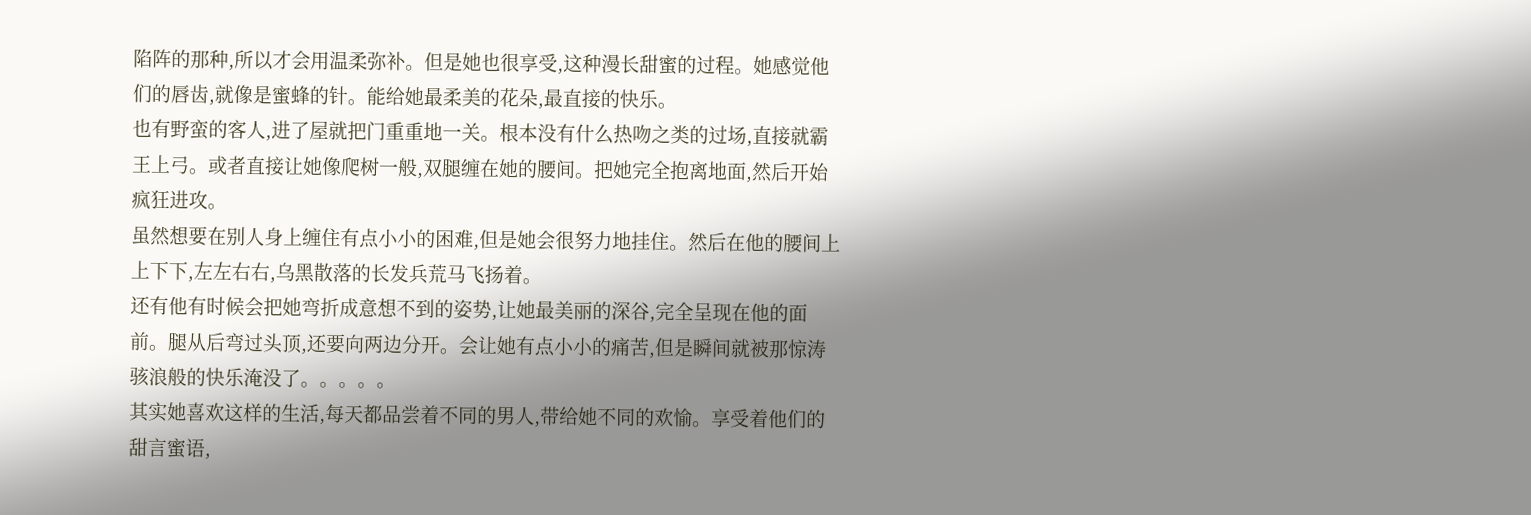陷阵的那种,所以才会用温柔弥补。但是她也很享受,这种漫长甜蜜的过程。她感觉他们的唇齿,就像是蜜蜂的针。能给她最柔美的花朵,最直接的快乐。
也有野蛮的客人,进了屋就把门重重地一关。根本没有什么热吻之类的过场,直接就霸王上弓。或者直接让她像爬树一般,双腿缠在她的腰间。把她完全抱离地面,然后开始疯狂进攻。
虽然想要在别人身上缠住有点小小的困难,但是她会很努力地挂住。然后在他的腰间上上下下,左左右右,乌黑散落的长发兵荒马飞扬着。
还有他有时候会把她弯折成意想不到的姿势,让她最美丽的深谷,完全呈现在他的面前。腿从后弯过头顶,还要向两边分开。会让她有点小小的痛苦,但是瞬间就被那惊涛骇浪般的快乐淹没了。。。。。
其实她喜欢这样的生活,每天都品尝着不同的男人,带给她不同的欢愉。享受着他们的甜言蜜语,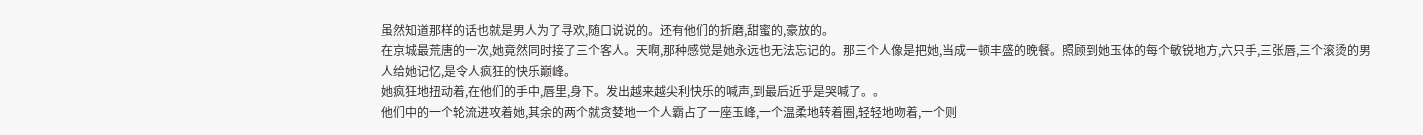虽然知道那样的话也就是男人为了寻欢,随口说说的。还有他们的折磨,甜蜜的,豪放的。
在京城最荒唐的一次,她竟然同时接了三个客人。天啊,那种感觉是她永远也无法忘记的。那三个人像是把她,当成一顿丰盛的晚餐。照顾到她玉体的每个敏锐地方,六只手,三张唇,三个滚烫的男人给她记忆,是令人疯狂的快乐巅峰。
她疯狂地扭动着,在他们的手中,唇里,身下。发出越来越尖利快乐的喊声,到最后近乎是哭喊了。。
他们中的一个轮流进攻着她,其余的两个就贪婪地一个人霸占了一座玉峰,一个温柔地转着圈,轻轻地吻着,一个则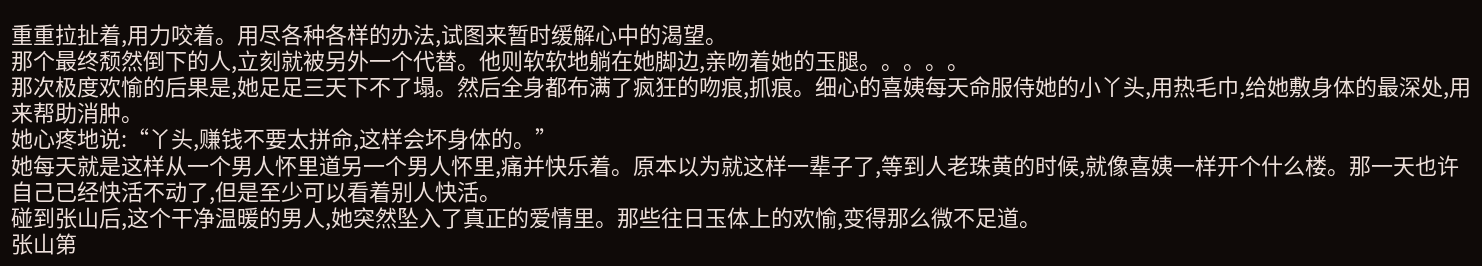重重拉扯着,用力咬着。用尽各种各样的办法,试图来暂时缓解心中的渴望。
那个最终颓然倒下的人,立刻就被另外一个代替。他则软软地躺在她脚边,亲吻着她的玉腿。。。。。
那次极度欢愉的后果是,她足足三天下不了塌。然后全身都布满了疯狂的吻痕,抓痕。细心的喜姨每天命服侍她的小丫头,用热毛巾,给她敷身体的最深处,用来帮助消肿。
她心疼地说:“丫头,赚钱不要太拼命,这样会坏身体的。”
她每天就是这样从一个男人怀里道另一个男人怀里,痛并快乐着。原本以为就这样一辈子了,等到人老珠黄的时候,就像喜姨一样开个什么楼。那一天也许自己已经快活不动了,但是至少可以看着别人快活。
碰到张山后,这个干净温暖的男人,她突然坠入了真正的爱情里。那些往日玉体上的欢愉,变得那么微不足道。
张山第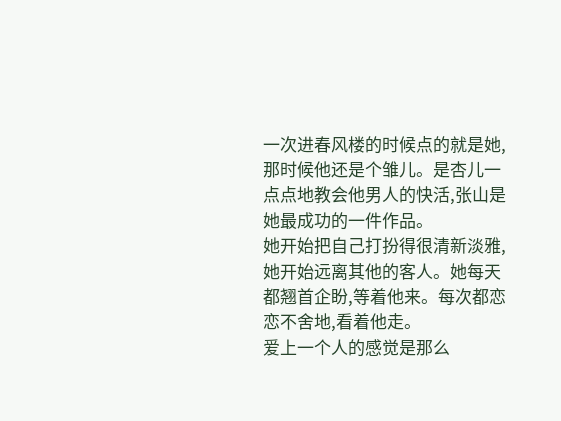一次进春风楼的时候点的就是她,那时候他还是个雏儿。是杏儿一点点地教会他男人的快活,张山是她最成功的一件作品。
她开始把自己打扮得很清新淡雅,她开始远离其他的客人。她每天都翘首企盼,等着他来。每次都恋恋不舍地,看着他走。
爱上一个人的感觉是那么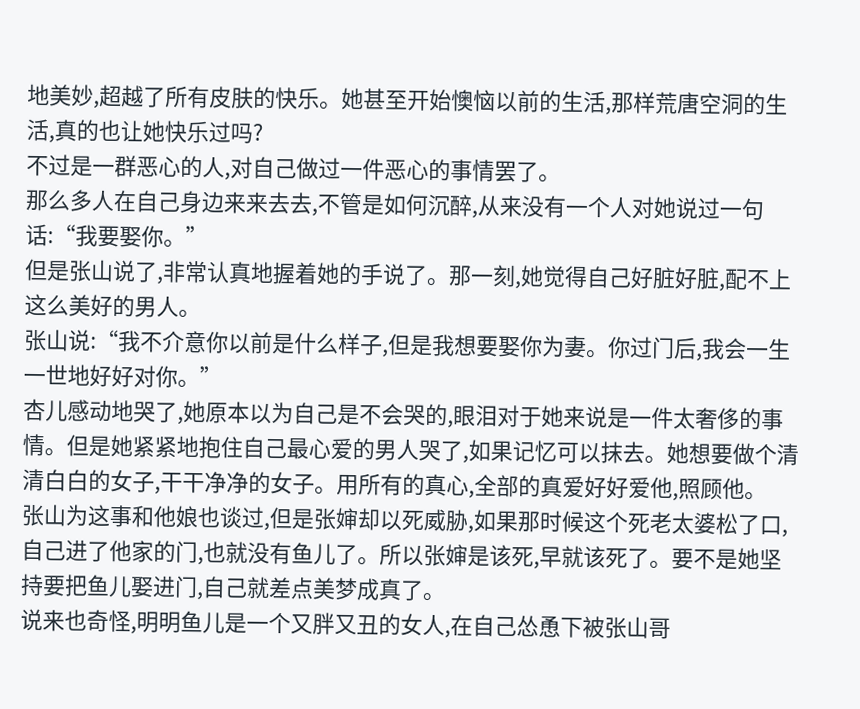地美妙,超越了所有皮肤的快乐。她甚至开始懊恼以前的生活,那样荒唐空洞的生活,真的也让她快乐过吗?
不过是一群恶心的人,对自己做过一件恶心的事情罢了。
那么多人在自己身边来来去去,不管是如何沉醉,从来没有一个人对她说过一句话:“我要娶你。”
但是张山说了,非常认真地握着她的手说了。那一刻,她觉得自己好脏好脏,配不上这么美好的男人。
张山说:“我不介意你以前是什么样子,但是我想要娶你为妻。你过门后,我会一生一世地好好对你。”
杏儿感动地哭了,她原本以为自己是不会哭的,眼泪对于她来说是一件太奢侈的事情。但是她紧紧地抱住自己最心爱的男人哭了,如果记忆可以抹去。她想要做个清清白白的女子,干干净净的女子。用所有的真心,全部的真爱好好爱他,照顾他。
张山为这事和他娘也谈过,但是张婶却以死威胁,如果那时候这个死老太婆松了口,自己进了他家的门,也就没有鱼儿了。所以张婶是该死,早就该死了。要不是她坚持要把鱼儿娶进门,自己就差点美梦成真了。
说来也奇怪,明明鱼儿是一个又胖又丑的女人,在自己怂恿下被张山哥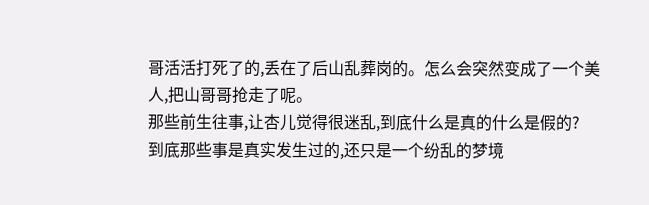哥活活打死了的,丢在了后山乱葬岗的。怎么会突然变成了一个美人,把山哥哥抢走了呢。
那些前生往事,让杏儿觉得很迷乱,到底什么是真的什么是假的?
到底那些事是真实发生过的,还只是一个纷乱的梦境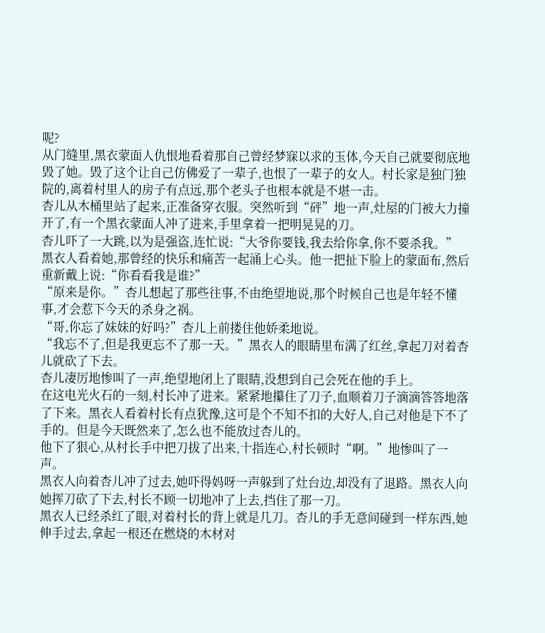呢?
从门缝里,黑衣蒙面人仇恨地看着那自己曾经梦寐以求的玉体,今天自己就要彻底地毁了她。毁了这个让自己仿佛爱了一辈子,也恨了一辈子的女人。村长家是独门独院的,离着村里人的房子有点远,那个老头子也根本就是不堪一击。
杏儿从木桶里站了起来,正准备穿衣服。突然听到“砰”地一声,灶屋的门被大力撞开了,有一个黑衣蒙面人冲了进来,手里拿着一把明晃晃的刀。
杏儿吓了一大跳,以为是强盗,连忙说:“大爷你要钱,我去给你拿,你不要杀我。”
黑衣人看着她,那曾经的快乐和痛苦一起涌上心头。他一把扯下脸上的蒙面布,然后重新戴上说:“你看看我是谁?”
“原来是你。”杏儿想起了那些往事,不由绝望地说,那个时候自己也是年轻不懂事,才会惹下今天的杀身之祸。
“哥,你忘了妹妹的好吗?”杏儿上前搂住他娇柔地说。
“我忘不了,但是我更忘不了那一天。”黑衣人的眼睛里布满了红丝,拿起刀对着杏儿就砍了下去。
杏儿凄厉地惨叫了一声,绝望地闭上了眼睛,没想到自己会死在他的手上。
在这电光火石的一刻,村长冲了进来。紧紧地攥住了刀子,血顺着刀子滴滴答答地落了下来。黑衣人看着村长有点犹豫,这可是个不知不扣的大好人,自己对他是下不了手的。但是今天既然来了,怎么也不能放过杏儿的。
他下了狠心,从村长手中把刀拔了出来,十指连心,村长顿时“啊。”地惨叫了一声。
黑衣人向着杏儿冲了过去,她吓得妈呀一声躲到了灶台边,却没有了退路。黑衣人向她挥刀砍了下去,村长不顾一切地冲了上去,挡住了那一刀。
黑衣人已经杀红了眼,对着村长的背上就是几刀。杏儿的手无意间碰到一样东西,她伸手过去,拿起一根还在燃烧的木材对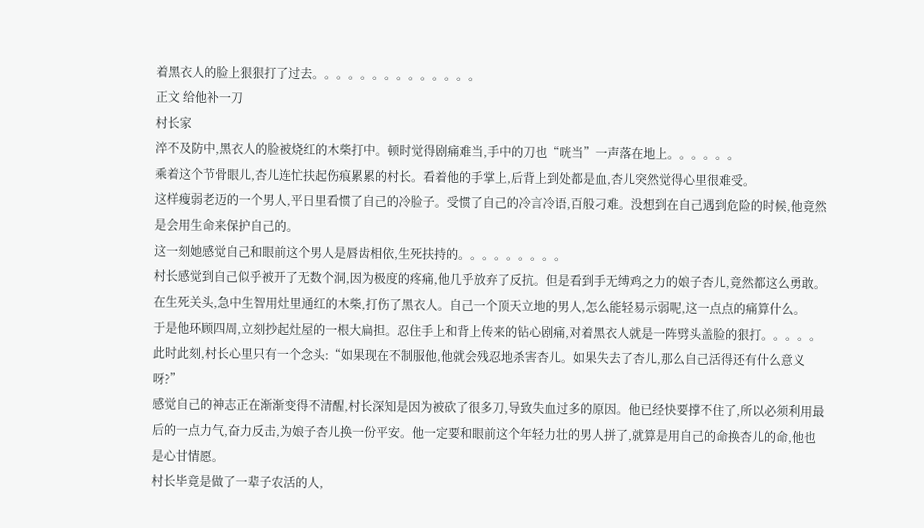着黑衣人的脸上狠狠打了过去。。。。。。。。。。。。。。
正文 给他补一刀
村长家
淬不及防中,黑衣人的脸被烧红的木柴打中。顿时觉得剧痛难当,手中的刀也“咣当”一声落在地上。。。。。。
乘着这个节骨眼儿,杏儿连忙扶起伤痕累累的村长。看着他的手掌上,后背上到处都是血,杏儿突然觉得心里很难受。
这样瘦弱老迈的一个男人,平日里看惯了自己的冷脸子。受惯了自己的冷言冷语,百般刁难。没想到在自己遇到危险的时候,他竟然是会用生命来保护自己的。
这一刻她感觉自己和眼前这个男人是唇齿相依,生死扶持的。。。。。。。。。
村长感觉到自己似乎被开了无数个洞,因为极度的疼痛,他几乎放弃了反抗。但是看到手无缚鸡之力的娘子杏儿,竟然都这么勇敢。在生死关头,急中生智用灶里通红的木柴,打伤了黑衣人。自己一个顶天立地的男人,怎么能轻易示弱呢,这一点点的痛算什么。
于是他环顾四周,立刻抄起灶屋的一根大扁担。忍住手上和背上传来的钻心剧痛,对着黑衣人就是一阵劈头盖脸的狠打。。。。。
此时此刻,村长心里只有一个念头:“如果现在不制服他,他就会残忍地杀害杏儿。如果失去了杏儿,那么自己活得还有什么意义呀?”
感觉自己的神志正在渐渐变得不清醒,村长深知是因为被砍了很多刀,导致失血过多的原因。他已经快要撑不住了,所以必须利用最后的一点力气,奋力反击,为娘子杏儿换一份平安。他一定要和眼前这个年轻力壮的男人拼了,就算是用自己的命换杏儿的命,他也是心甘情愿。
村长毕竟是做了一辈子农活的人,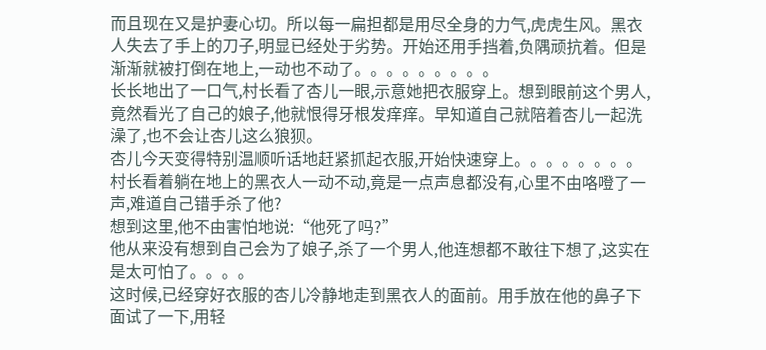而且现在又是护妻心切。所以每一扁担都是用尽全身的力气,虎虎生风。黑衣人失去了手上的刀子,明显已经处于劣势。开始还用手挡着,负隅顽抗着。但是渐渐就被打倒在地上,一动也不动了。。。。。。。。。
长长地出了一口气,村长看了杏儿一眼,示意她把衣服穿上。想到眼前这个男人,竟然看光了自己的娘子,他就恨得牙根发痒痒。早知道自己就陪着杏儿一起洗澡了,也不会让杏儿这么狼狈。
杏儿今天变得特别温顺听话地赶紧抓起衣服,开始快速穿上。。。。。。。。
村长看着躺在地上的黑衣人一动不动,竟是一点声息都没有,心里不由咯噔了一声,难道自己错手杀了他?
想到这里,他不由害怕地说:“他死了吗?”
他从来没有想到自己会为了娘子,杀了一个男人,他连想都不敢往下想了,这实在是太可怕了。。。。
这时候,已经穿好衣服的杏儿冷静地走到黑衣人的面前。用手放在他的鼻子下面试了一下,用轻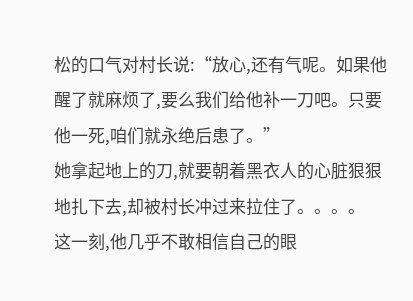松的口气对村长说:“放心,还有气呢。如果他醒了就麻烦了,要么我们给他补一刀吧。只要他一死,咱们就永绝后患了。”
她拿起地上的刀,就要朝着黑衣人的心脏狠狠地扎下去,却被村长冲过来拉住了。。。。
这一刻,他几乎不敢相信自己的眼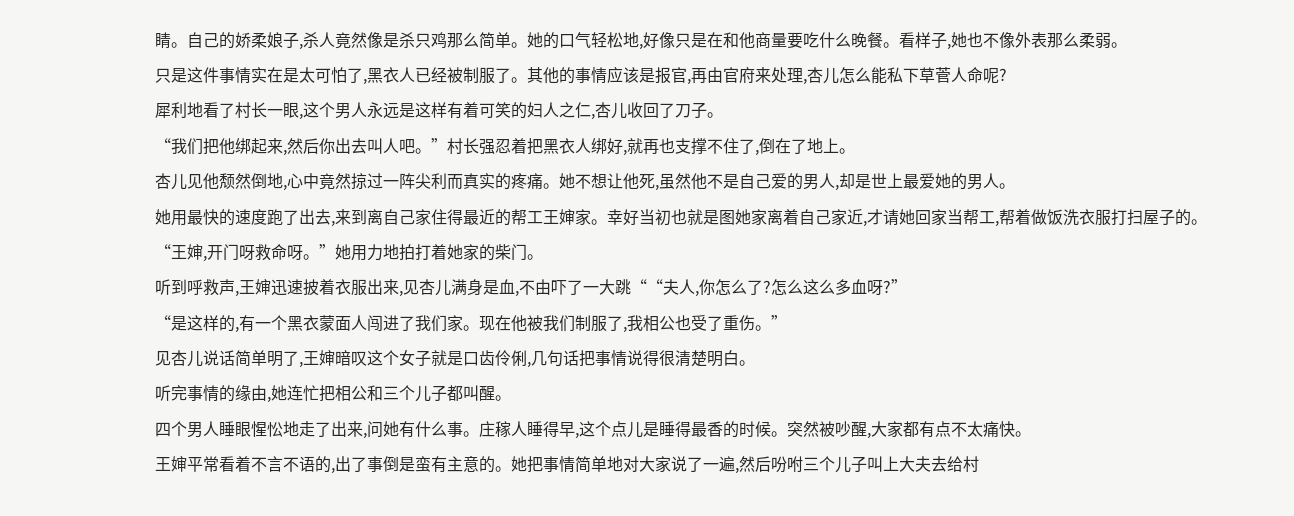睛。自己的娇柔娘子,杀人竟然像是杀只鸡那么简单。她的口气轻松地,好像只是在和他商量要吃什么晚餐。看样子,她也不像外表那么柔弱。
只是这件事情实在是太可怕了,黑衣人已经被制服了。其他的事情应该是报官,再由官府来处理,杏儿怎么能私下草菅人命呢?
犀利地看了村长一眼,这个男人永远是这样有着可笑的妇人之仁,杏儿收回了刀子。
“我们把他绑起来,然后你出去叫人吧。”村长强忍着把黑衣人绑好,就再也支撑不住了,倒在了地上。
杏儿见他颓然倒地,心中竟然掠过一阵尖利而真实的疼痛。她不想让他死,虽然他不是自己爱的男人,却是世上最爱她的男人。
她用最快的速度跑了出去,来到离自己家住得最近的帮工王婶家。幸好当初也就是图她家离着自己家近,才请她回家当帮工,帮着做饭洗衣服打扫屋子的。
“王婶,开门呀救命呀。”她用力地拍打着她家的柴门。
听到呼救声,王婶迅速披着衣服出来,见杏儿满身是血,不由吓了一大跳““夫人,你怎么了?怎么这么多血呀?”
“是这样的,有一个黑衣蒙面人闯进了我们家。现在他被我们制服了,我相公也受了重伤。”
见杏儿说话简单明了,王婶暗叹这个女子就是口齿伶俐,几句话把事情说得很清楚明白。
听完事情的缘由,她连忙把相公和三个儿子都叫醒。
四个男人睡眼惺忪地走了出来,问她有什么事。庄稼人睡得早,这个点儿是睡得最香的时候。突然被吵醒,大家都有点不太痛快。
王婶平常看着不言不语的,出了事倒是蛮有主意的。她把事情简单地对大家说了一遍,然后吩咐三个儿子叫上大夫去给村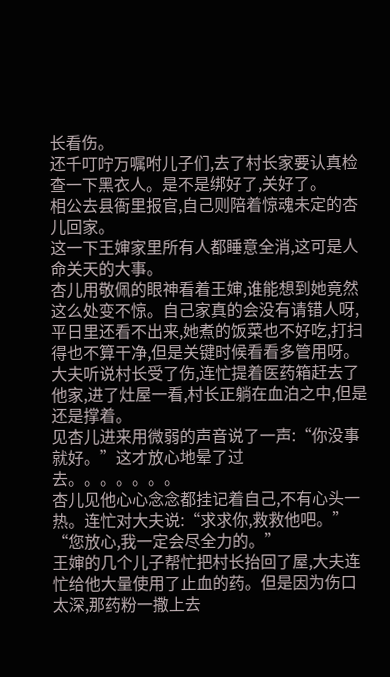长看伤。
还千叮咛万嘱咐儿子们,去了村长家要认真检查一下黑衣人。是不是绑好了,关好了。
相公去县衙里报官,自己则陪着惊魂未定的杏儿回家。
这一下王婶家里所有人都睡意全消,这可是人命关天的大事。
杏儿用敬佩的眼神看着王婶,谁能想到她竟然这么处变不惊。自己家真的会没有请错人呀,平日里还看不出来,她煮的饭菜也不好吃,打扫得也不算干净,但是关键时候看看多管用呀。
大夫听说村长受了伤,连忙提着医药箱赶去了他家,进了灶屋一看,村长正躺在血泊之中,但是还是撑着。
见杏儿进来用微弱的声音说了一声:“你没事就好。”这才放心地晕了过去。。。。。。。
杏儿见他心心念念都挂记着自己,不有心头一热。连忙对大夫说:“求求你,救救他吧。”
“您放心,我一定会尽全力的。”
王婶的几个儿子帮忙把村长抬回了屋,大夫连忙给他大量使用了止血的药。但是因为伤口太深,那药粉一撒上去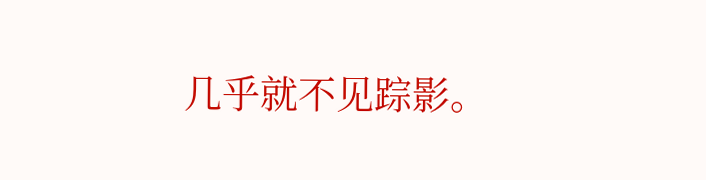几乎就不见踪影。